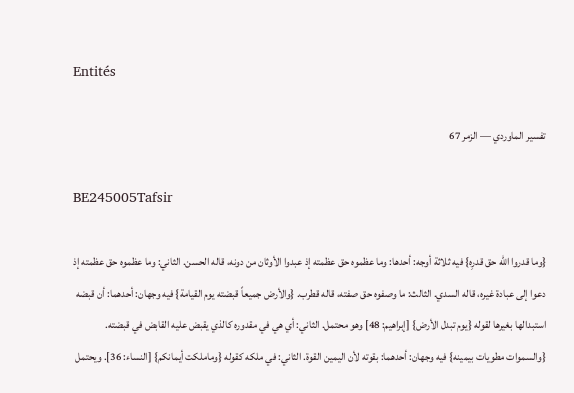Entités

تفسير الماوردي — الزمر 67

BE245005Tafsir

{وما قدروا الله حق قدرِه} فيه ثلاثة أوجه: أحدها: وما عظموه حق عظمته إذ عبدوا الأوثان من دونه، قاله الحسن. الثاني: وما عظموه حق عظمته إذ دعوا إلى عبادة غيره، قاله السدي. الثالث: ما وصفوه حق صفته، قاله قطرب. {والأرض جميعاً قبضته يوم القيامة} فيه وجهان: أحدهما: أن قبضه استبدالها بغيرها لقوله {يوم تبدل الأرض} [إبراهيم: 48] وهو محتمل. الثاني: أي هي في مقدوره كالذي يقبض عليه القابض في قبضته. {والسموات مطويات بيمينه} فيه وجهان: أحدهما: بقوته لأن اليمين القوة. الثاني: في ملكه كقوله {وماملكت أيمانكم} [النساء: 36]. ويحتمل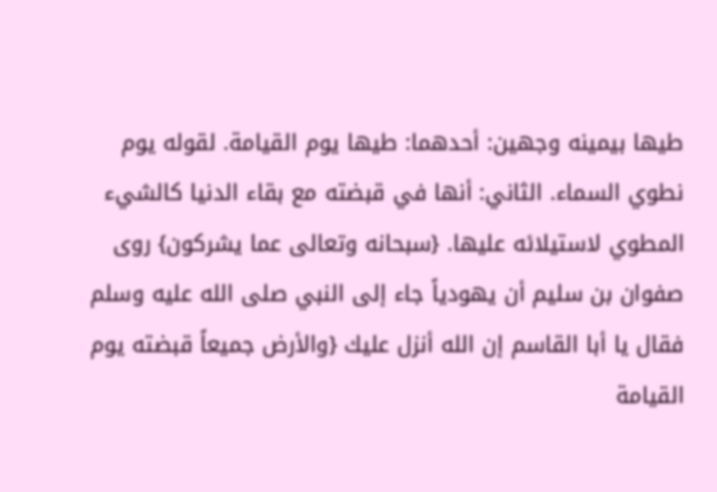طيها بيمينه وجهين: أحدهما: طيها يوم القيامة. لقوله يوم نطوي السماء. الثاني: أنها في قبضته مع بقاء الدنيا كالشيء المطوي لاستيلائه عليها. {سبحانه وتعالى عما يشركون} روى صفوان بن سليم أن يهودياً جاء إلى النبي صلى الله عليه وسلم فقال يا أبا القاسم إن الله أنزل عليك {والأرض جميعاً قبضته يوم القيامة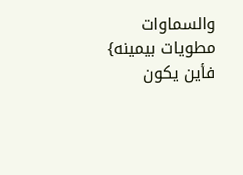والسماوات مطويات بيمينه} فأين يكون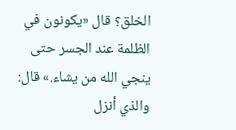الخلق؟ قال «يكونون في الظلمة عند الجسر حتى ينجي الله من يشاء.» قال: والذي أنزل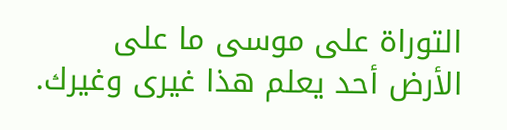التوراة على موسى ما على الأرض أحد يعلم هذا غيرى وغيرك.